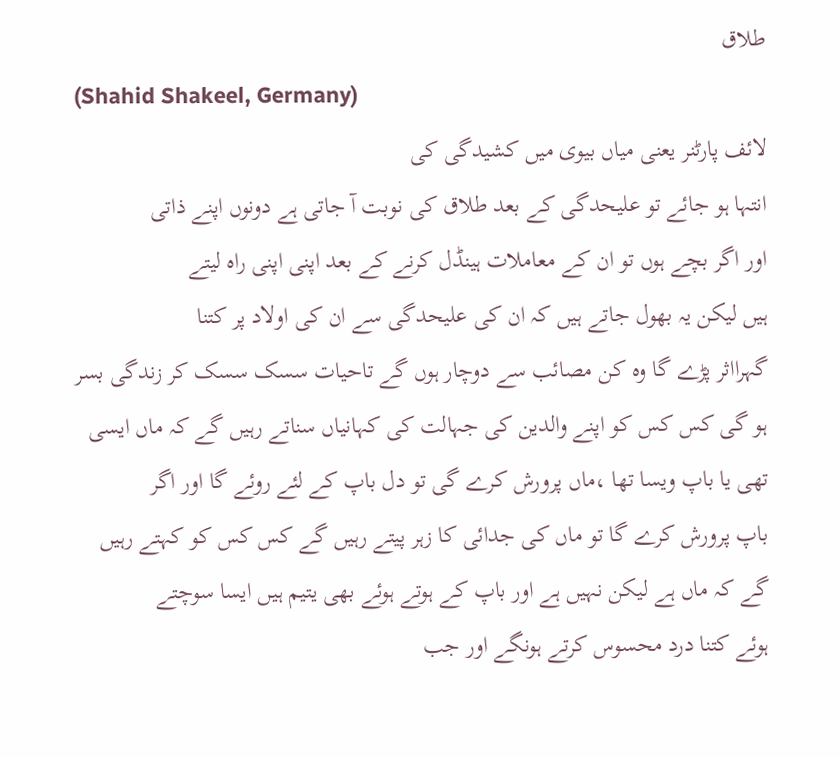طلاق
(Shahid Shakeel, Germany)
لائف پارٹنر یعنی میاں بیوی میں کشیدگی کی
انتہا ہو جائے تو علیحدگی کے بعد طلاق کی نوبت آ جاتی ہے دونوں اپنے ذاتی
اور اگر بچے ہوں تو ان کے معاملات ہینڈل کرنے کے بعد اپنی اپنی راہ لیتے
ہیں لیکن یہ بھول جاتے ہیں کہ ان کی علیحدگی سے ان کی اولاد پر کتنا
گہرااثر پڑے گا وہ کن مصائب سے دوچار ہوں گے تاحیات سسک سسک کر زندگی بسر
ہو گی کس کس کو اپنے والدین کی جہالت کی کہانیاں سناتے رہیں گے کہ ماں ایسی
تھی یا باپ ویسا تھا ،ماں پرورش کرے گی تو دل باپ کے لئے روئے گا اور اگر
باپ پرورش کرے گا تو ماں کی جدائی کا زہر پیتے رہیں گے کس کس کو کہتے رہیں
گے کہ ماں ہے لیکن نہیں ہے اور باپ کے ہوتے ہوئے بھی یتیم ہیں ایسا سوچتے
ہوئے کتنا درد محسوس کرتے ہونگے اور جب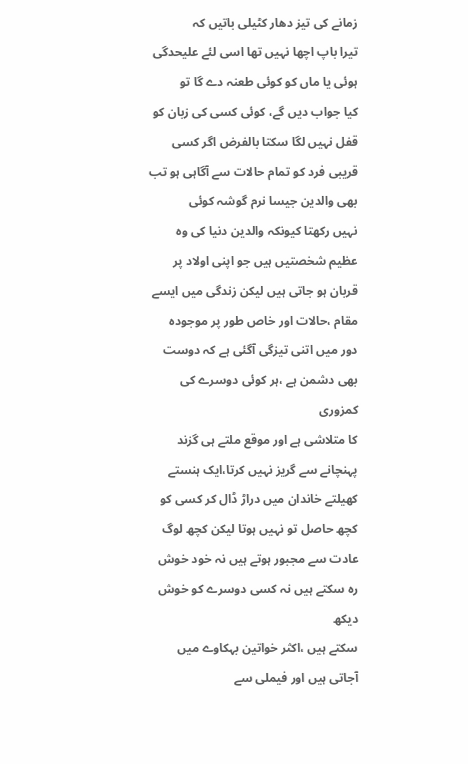زمانے کی تیز دھار کٹیلی باتیں کہ
تیرا باپ اچھا نہیں تھا اسی لئے علیحدگی ہوئی یا ماں کو کوئی طعنہ دے گا تو
کیا جواب دیں گے، کوئی کسی کی زبان کو قفل نہیں لگا سکتا بالفرض اگر کسی
قریبی فرد کو تمام حالات سے آگاہی ہو تب بھی والدین جیسا نرم گوشہ کوئی
نہیں رکھتا کیونکہ والدین دنیا کی وہ عظیم شخصتیں ہیں جو اپنی اولاد پر
قربان ہو جاتی ہیں لیکن زندگی میں ایسے مقام ،حالات اور خاص طور پر موجودہ
دور میں اتنی تیزگی آگئی ہے کہ دوست بھی دشمن ہے ،ہر کوئی دوسرے کی کمزوری
کا متلاشی ہے اور موقع ملتے ہی گزند پہنچانے سے گریز نہیں کرتا،ایک ہنستے
کھیلتے خاندان میں دراڑ ڈال کر کسی کو کچھ حاصل تو نہیں ہوتا لیکن کچھ لوگ
عادت سے مجبور ہوتے ہیں نہ خود خوش رہ سکتے ہیں نہ کسی دوسرے کو خوش دیکھ
سکتے ہیں ،اکثر خواتین بہکاوے میں آجاتی ہیں اور فیملی سے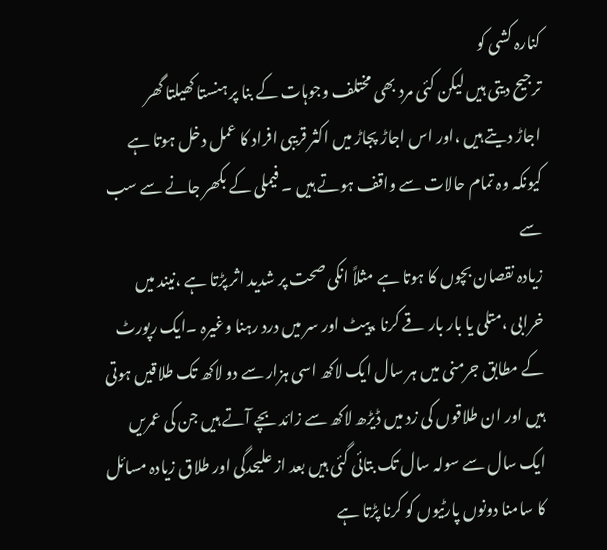کنارہ کشی کو
ترجیح دیتی ہیں لیکن کئی مرد بھی مختلف وجوہات کے بنا پر ہنستا کھیلتا گھر
اجاڑ دیتے ہیں ،اور اس اجاڑ پجاڑ میں اکثر قریبی افراد کا عمل دخل ہوتا ہے
کیونکہ وہ تمام حالات سے واقف ہوتے ہیں ۔ فیملی کے بکھر جانے سے سب سے
زیادہ نقصان بچوں کا ہوتا ہے مثلاً انکی صحت پر شدید اثر پڑتا ہے ،نیند میں
خرابی ،متلی یا بار بار قے کرنا ،پیٹ اور سر میں درد رہنا وغیرہ ۔ایک رپورٹ
کے مطابق جرمنی میں ہر سال ایک لاکھ اسی ہزار سے دو لاکھ تک طلاقیں ہوتی
ہیں اور ان طلاقوں کی زد میں ڈیڑھ لاکھ سے زائد بچے آتے ہیں جن کی عمریں
ایک سال سے سولہ سال تک بتائی گئی ہیں بعد از علیحدگی اور طلاق زیادہ مسائل
کا سامنا دونوں پارٹیوں کو کرنا پڑتا ہے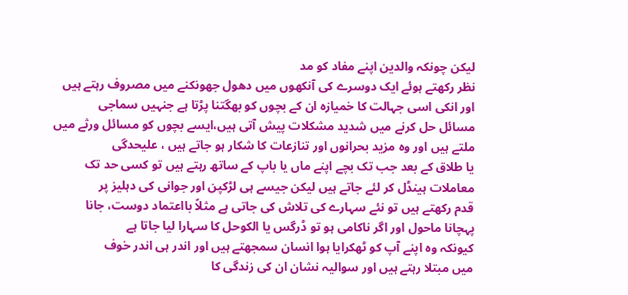لیکن چونکہ والدین اپنے مفاد کو مد
نظر رکھتے ہوئے ایک دوسرے کی آنکھوں میں دھول جھونکنے میں مصروف رہتے ہیں
اور انکی اسی جہالت کا خمیازہ ان کے بچوں کو بھگتنا پڑتا ہے جنہیں سماجی
مسائل حل کرنے میں شدید مشکلات پیش آتی ہیں،ایسے بچوں کو مسائل ورثے میں
ملتے ہیں اور وہ مزید بحرانوں اور تنازعات کا شکار ہو جاتے ہیں ، علیحدگی
یا طلاق کے بعد جب تک بچے اپنے ماں یا باپ کے ساتھ رہتے ہیں تو کسی حد تک
معاملات ہینڈل کر لئے جاتے ہیں لیکن جیسے ہی لڑکپن اور جوانی کی دہلیز پر
قدم رکھتے ہیں تو نئے سہارے کی تلاش کی جاتی ہے مثلاً بااعتماد دوست، جانا
پہچانا ماحول اور اگر ناکامی ہو تو ڈرگس یا الکوحل کا سہارا لیا جاتا ہے
کیونکہ وہ اپنے آپ کو ٹھکرایا ہوا انسان سمجھتے ہیں اور اندر ہی اندر خوف
میں مبتلا رہتے ہیں اور سوالیہ نشان ان کی زندگی کا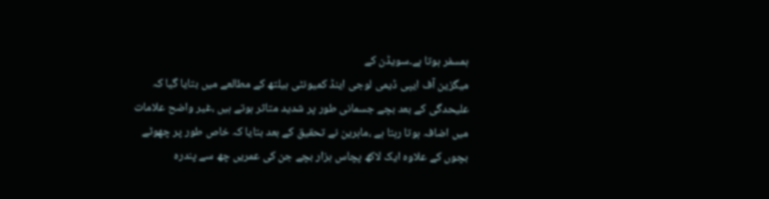ہمسفر ہوتا ہے۔سویڈن کے
میگزین آف ایپی ڈیمی لوجی اینڈ کمیونٹی ہیلتھ کے مطالعے میں بتایا گیا کہ
علیحدگی کے بعد بچے جسمانی طور پر شدید متاثر ہوتے ہیں ،غیر واضح علامات
میں اضافہ ہوتا رہتا ہے ،ماہرین نے تحقیق کے بعد بتایا کہ خاص طور پر چھوٹے
بچوں کے علاوہ ایک لاکھ پچاس ہزار بچے جن کی عمریں چھ سے پندرہ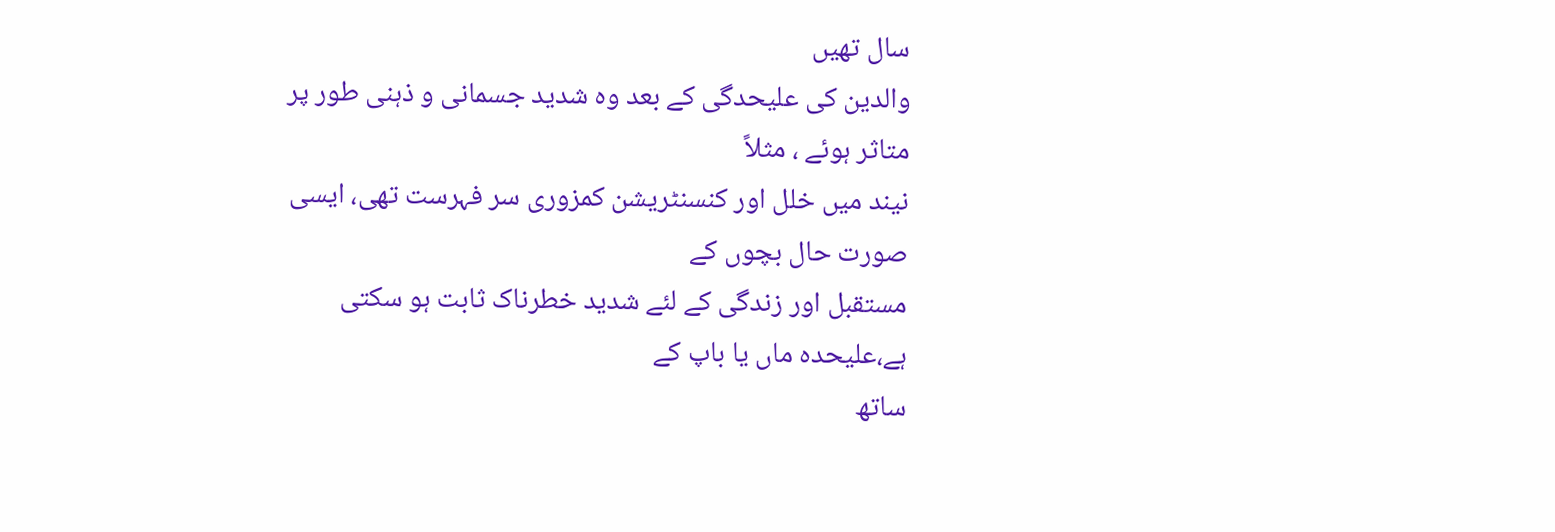سال تھیں
والدین کی علیحدگی کے بعد وہ شدید جسمانی و ذہنی طور پر متاثر ہوئے ، مثلاً
نیند میں خلل اور کنسنٹریشن کمزوری سر فہرست تھی، ایسی صورت حال بچوں کے
مستقبل اور زندگی کے لئے شدید خطرناک ثابت ہو سکتی ہے،علیحدہ ماں یا باپ کے
ساتھ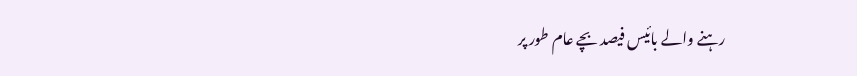رہنے والے بائیس فیصد بچے عام طور پر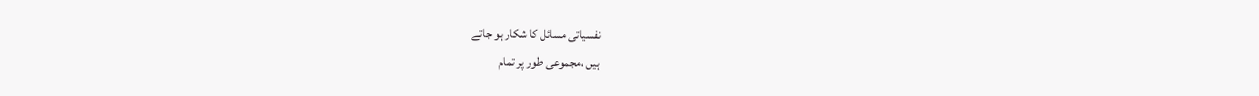نفسیاتی مسائل کا شکار ہو جاتے
ہیں ،مجموعی طور پر تمام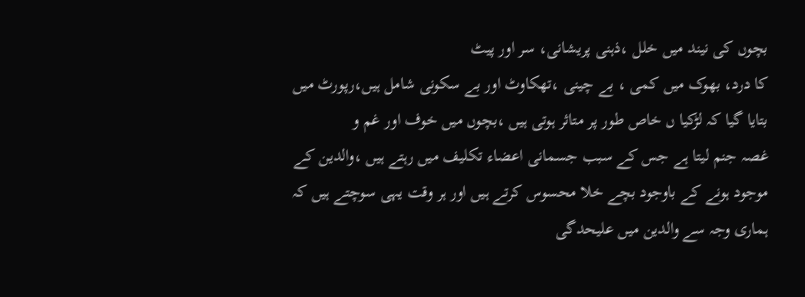بچوں کی نیند میں خلل ،ذہنی پریشانی، سر اور پیٹ
کا درد، بھوک میں کمی ، بے چینی ،تھکاوٹ اور بے سکونی شامل ہیں،رپورٹ میں
بتایا گیا کہ لڑکیا ں خاص طور پر متاثر ہوتی ہیں ،بچوں میں خوف اور غم و
غصہ جنم لیتا ہے جس کے سبب جسمانی اعضاء تکلیف میں رہتے ہیں ،والدین کے
موجود ہونے کے باوجود بچے خلا محسوس کرتے ہیں اور ہر وقت یہی سوچتے ہیں کہ
ہماری وجہ سے والدین میں علیحدگی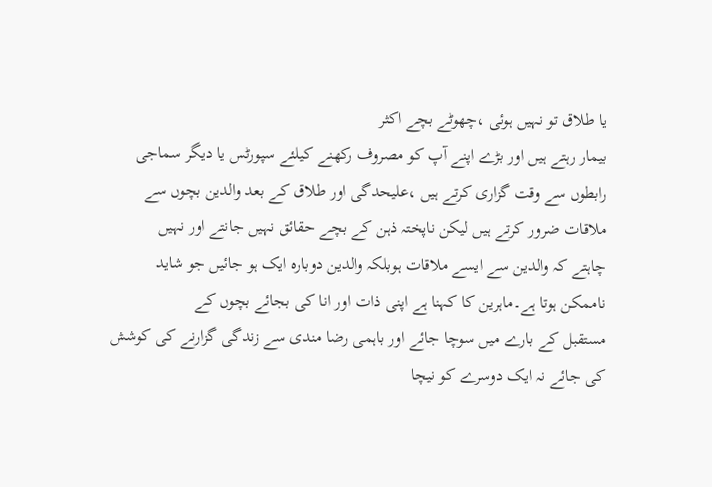یا طلاق تو نہیں ہوئی ،چھوٹے بچے اکثر
بیمار رہتے ہیں اور بڑے اپنے آپ کو مصروف رکھنے کیلئے سپورٹس یا دیگر سماجی
رابطوں سے وقت گزاری کرتے ہیں ،علیحدگی اور طلاق کے بعد والدین بچوں سے
ملاقات ضرور کرتے ہیں لیکن ناپختہ ذہن کے بچے حقائق نہیں جانتے اور نہیں
چاہتے کہ والدین سے ایسے ملاقات ہوبلکہ والدین دوبارہ ایک ہو جائیں جو شاید
ناممکن ہوتا ہے۔ماہرین کا کہنا ہے اپنی ذات اور انا کی بجائے بچوں کے
مستقبل کے بارے میں سوچا جائے اور باہمی رضا مندی سے زندگی گزارنے کی کوشش
کی جائے نہ ایک دوسرے کو نیچا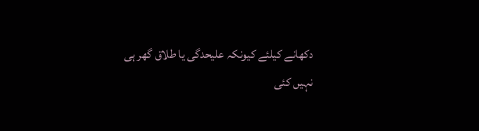دکھانے کیلئے کیونکہ علیحدگی یا طلاق گھر ہی
نہیں کئی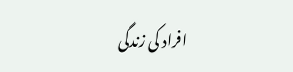افراد کی زندگی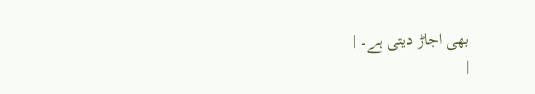بھی اجاڑ دیتی ہے۔ |
|